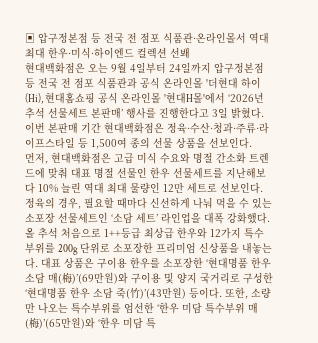▣ 압구정본점 등 전국 전 점포 식품관·온라인몰서 역대 최대 한우·미식·하이엔드 컬렉션 선봬
현대백화점은 오는 9월 4일부터 24일까지 압구정본점 등 전국 전 점포 식품관과 공식 온라인몰 '더현대 하이(Hi), 현대홈쇼핑 공식 온라인몰 '현대H몰'에서 ‘2026년 추석 선물세트 본판매’ 행사를 진행한다고 3일 밝혔다. 이번 본판매 기간 현대백화점은 정육·수산·청과·주류·라이프스타일 등 1,500여 종의 선물 상품을 선보인다.
먼저, 현대백화점은 고급 미식 수요와 명절 간소화 트렌드에 맞춰 대표 명절 선물인 한우 선물세트를 지난해보다 10% 늘린 역대 최대 물량인 12만 세트로 선보인다.
정육의 경우, 필요할 때마다 신선하게 나눠 먹을 수 있는 소포장 선물세트인 ‘소담 세트’ 라인업을 대폭 강화했다. 올 추석 처음으로 1++등급 최상급 한우와 12가지 특수부위를 200g 단위로 소포장한 프리미엄 신상품을 내놓는다. 대표 상품은 구이용 한우를 소포장한 ‘현대명품 한우 소담 매(梅)’(69만원)와 구이용 및 양지 국거리로 구성한 ‘현대명품 한우 소담 죽(竹)’(43만원) 등이다. 또한, 소량만 나오는 특수부위를 엄선한 ‘한우 미담 특수부위 매(梅)’(65만원)와 ‘한우 미담 특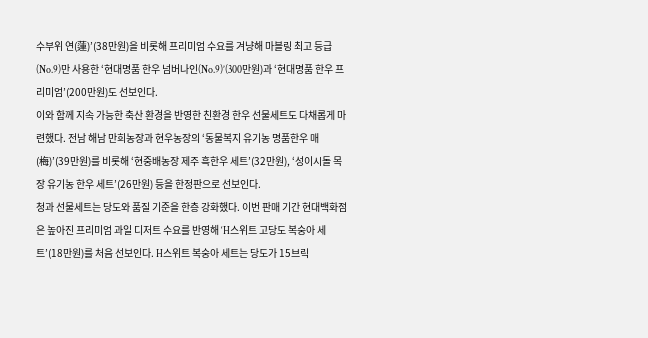수부위 연(蓮)’(38만원)을 비롯해 프리미엄 수요를 겨냥해 마블링 최고 등급(No.9)만 사용한 ‘현대명품 한우 넘버나인(No.9)’(300만원)과 ‘현대명품 한우 프리미엄’(200만원)도 선보인다.
이와 함께 지속 가능한 축산 환경을 반영한 친환경 한우 선물세트도 다채롭게 마련했다. 전남 해남 만희농장과 현우농장의 ‘동물복지 유기농 명품한우 매(梅)’(39만원)를 비롯해 ‘현중배농장 제주 흑한우 세트’(32만원), ‘성이시돌 목장 유기농 한우 세트’(26만원) 등을 한정판으로 선보인다.
청과 선물세트는 당도와 품질 기준을 한층 강화했다. 이번 판매 기간 현대백화점은 높아진 프리미엄 과일 디저트 수요를 반영해 ‘H스위트 고당도 복숭아 세트’(18만원)를 처음 선보인다. H스위트 복숭아 세트는 당도가 15브릭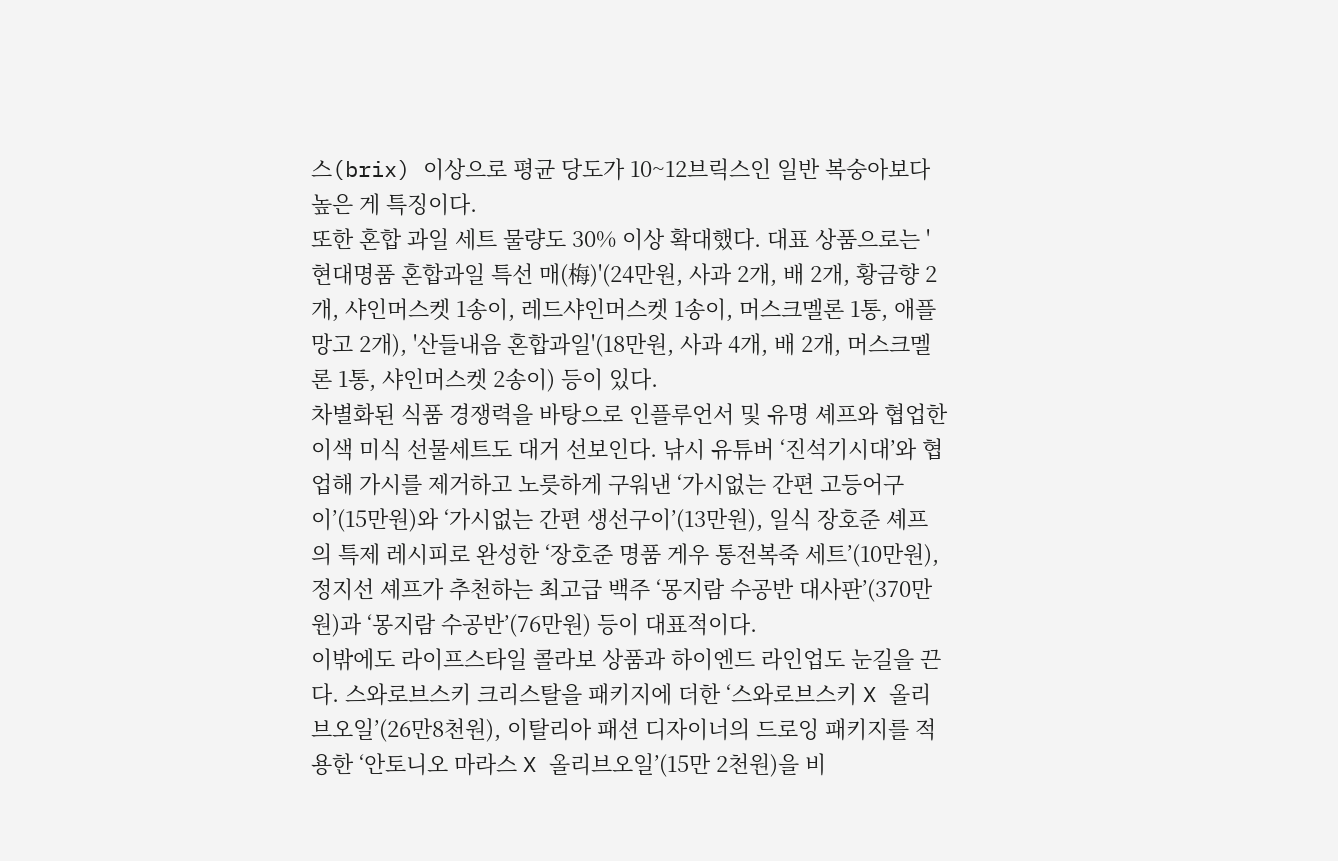스(brix) 이상으로 평균 당도가 10~12브릭스인 일반 복숭아보다 높은 게 특징이다.
또한 혼합 과일 세트 물량도 30% 이상 확대했다. 대표 상품으로는 '현대명품 혼합과일 특선 매(梅)'(24만원, 사과 2개, 배 2개, 황금향 2개, 샤인머스켓 1송이, 레드샤인머스켓 1송이, 머스크멜론 1통, 애플망고 2개), '산들내음 혼합과일'(18만원, 사과 4개, 배 2개, 머스크멜론 1통, 샤인머스켓 2송이) 등이 있다.
차별화된 식품 경쟁력을 바탕으로 인플루언서 및 유명 셰프와 협업한 이색 미식 선물세트도 대거 선보인다. 낚시 유튜버 ‘진석기시대’와 협업해 가시를 제거하고 노릇하게 구워낸 ‘가시없는 간편 고등어구이’(15만원)와 ‘가시없는 간편 생선구이’(13만원), 일식 장호준 셰프의 특제 레시피로 완성한 ‘장호준 명품 게우 통전복죽 세트’(10만원), 정지선 셰프가 추천하는 최고급 백주 ‘몽지람 수공반 대사판’(370만원)과 ‘몽지람 수공반’(76만원) 등이 대표적이다.
이밖에도 라이프스타일 콜라보 상품과 하이엔드 라인업도 눈길을 끈다. 스와로브스키 크리스탈을 패키지에 더한 ‘스와로브스키 X 올리브오일’(26만8천원), 이탈리아 패션 디자이너의 드로잉 패키지를 적용한 ‘안토니오 마라스 X 올리브오일’(15만 2천원)을 비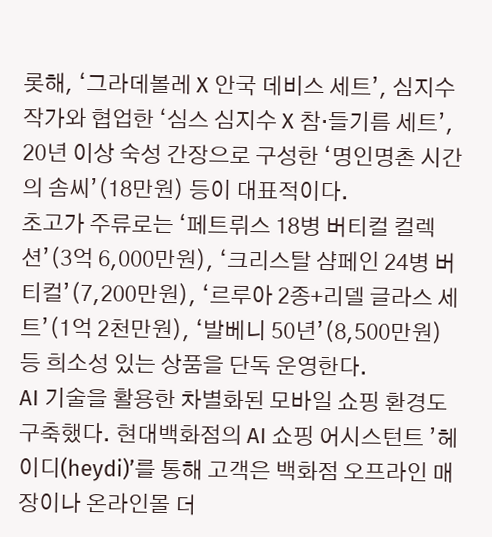롯해, ‘그라데볼레 X 안국 데비스 세트’, 심지수 작가와 협업한 ‘심스 심지수 X 참·들기름 세트’, 20년 이상 숙성 간장으로 구성한 ‘명인명촌 시간의 솜씨’(18만원) 등이 대표적이다.
초고가 주류로는 ‘페트뤼스 18병 버티컬 컬렉션’(3억 6,000만원), ‘크리스탈 샴페인 24병 버티컬’(7,200만원), ‘르루아 2종+리델 글라스 세트’(1억 2천만원), ‘발베니 50년’(8,500만원) 등 희소성 있는 상품을 단독 운영한다.
AI 기술을 활용한 차별화된 모바일 쇼핑 환경도 구축했다. 현대백화점의 AI 쇼핑 어시스턴트 ’헤이디(heydi)’를 통해 고객은 백화점 오프라인 매장이나 온라인몰 더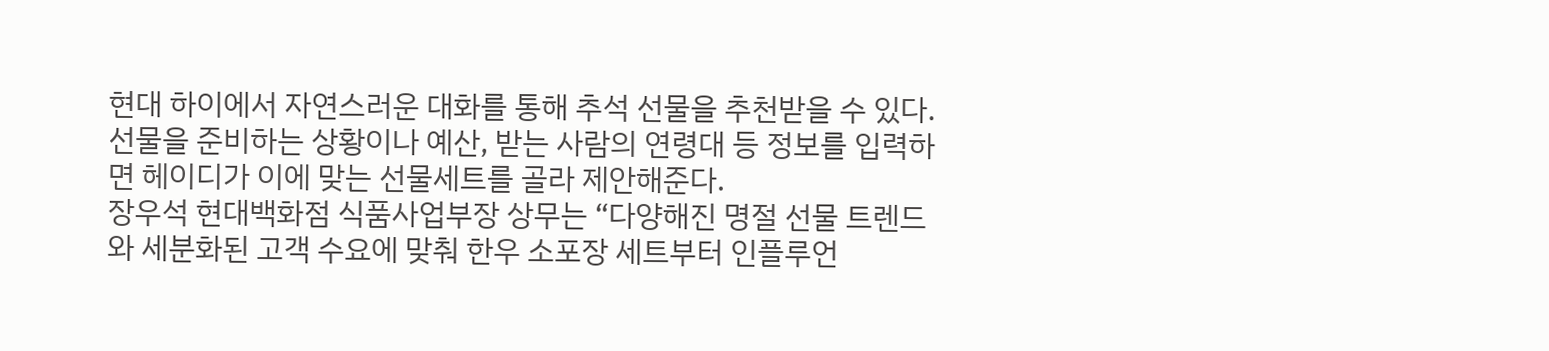현대 하이에서 자연스러운 대화를 통해 추석 선물을 추천받을 수 있다. 선물을 준비하는 상황이나 예산, 받는 사람의 연령대 등 정보를 입력하면 헤이디가 이에 맞는 선물세트를 골라 제안해준다.
장우석 현대백화점 식품사업부장 상무는 “다양해진 명절 선물 트렌드와 세분화된 고객 수요에 맞춰 한우 소포장 세트부터 인플루언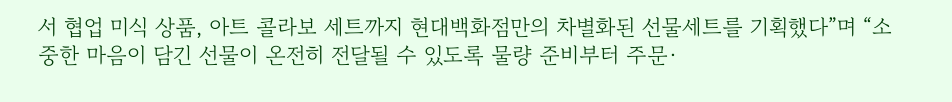서 협업 미식 상품, 아트 콜라보 세트까지 현대백화점만의 차별화된 선물세트를 기획했다”며 “소중한 마음이 담긴 선물이 온전히 전달될 수 있도록 물량 준비부터 주문·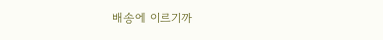배송에 이르기까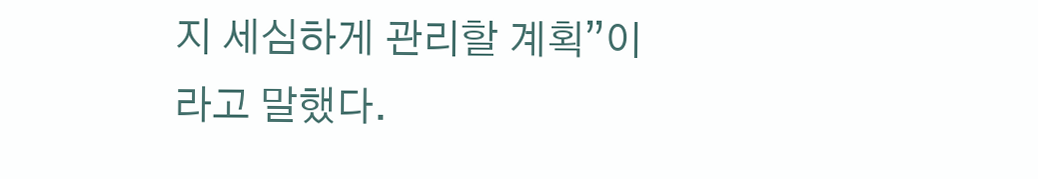지 세심하게 관리할 계획”이라고 말했다.